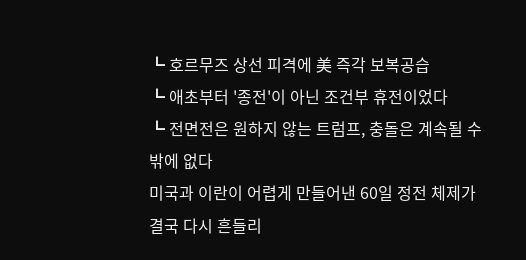┗ 호르무즈 상선 피격에 美 즉각 보복공습
┗ 애초부터 '종전'이 아닌 조건부 휴전이었다
┗ 전면전은 원하지 않는 트럼프, 충돌은 계속될 수밖에 없다
미국과 이란이 어렵게 만들어낸 60일 정전 체제가 결국 다시 흔들리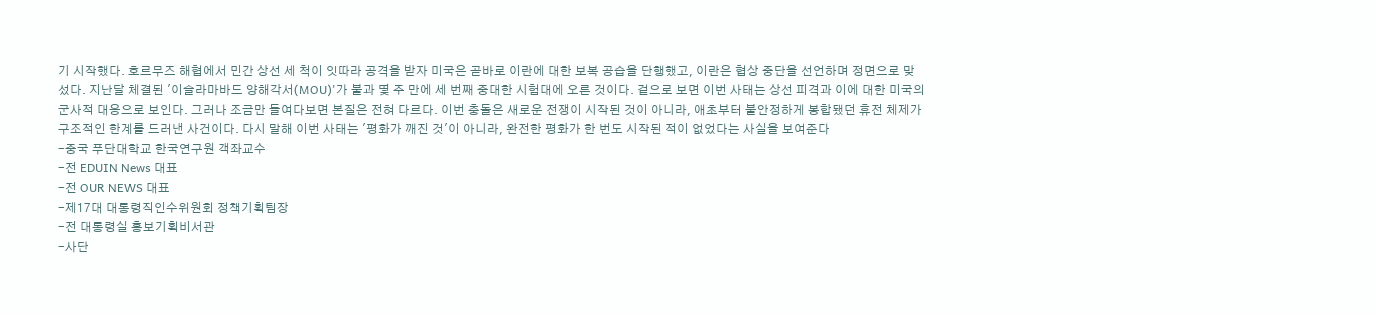기 시작했다. 호르무즈 해협에서 민간 상선 세 척이 잇따라 공격을 받자 미국은 곧바로 이란에 대한 보복 공습을 단행했고, 이란은 협상 중단을 선언하며 정면으로 맞섰다. 지난달 체결된 '이슬라마바드 양해각서(MOU)'가 불과 몇 주 만에 세 번째 중대한 시험대에 오른 것이다. 겉으로 보면 이번 사태는 상선 피격과 이에 대한 미국의 군사적 대응으로 보인다. 그러나 조금만 들여다보면 본질은 전혀 다르다. 이번 충돌은 새로운 전쟁이 시작된 것이 아니라, 애초부터 불안정하게 봉합됐던 휴전 체제가 구조적인 한계를 드러낸 사건이다. 다시 말해 이번 사태는 '평화가 깨진 것'이 아니라, 완전한 평화가 한 번도 시작된 적이 없었다는 사실을 보여준다
-중국 푸단대학교 한국연구원 객좌교수
-전 EDUIN News 대표
-전 OUR NEWS 대표
-제17대 대통령직인수위원회 정책기획팀장
-전 대통령실 홍보기획비서관
-사단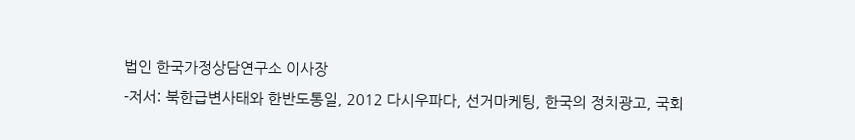법인 한국가정상담연구소 이사장
-저서: 북한급변사태와 한반도통일, 2012 다시우파다, 선거마케팅, 한국의 정치광고, 국회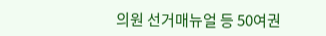의원 선거매뉴얼 등 50여권